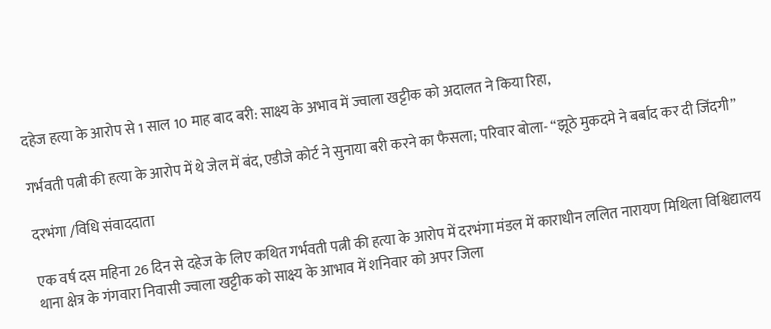दहेज हत्या के आरोप से 1 साल 10 माह बाद बरी: साक्ष्य के अभाव में ज्वाला खट्टीक को अदालत ने किया रिहा,

गर्भवती पत्नी की हत्या के आरोप में थे जेल में बंद, एडीजे कोर्ट ने सुनाया बरी करने का फैसला; परिवार बोला- “झूठे मुकदमे ने बर्बाद कर दी जिंदगी”

दरभंगा /विधि संवाददाता

एक वर्ष दस महिना 26 दिन से दहेज के लिए कथित गर्भवती पत्नी की हत्या के आरोप में दरभंगा मंडल में काराधीन ललित नारायण मिथिला विश्विद्यालय थाना क्षेत्र के गंगवारा निवासी ज्वाला खट्टीक को साक्ष्य के आभाव में शनिवार को अपर जिला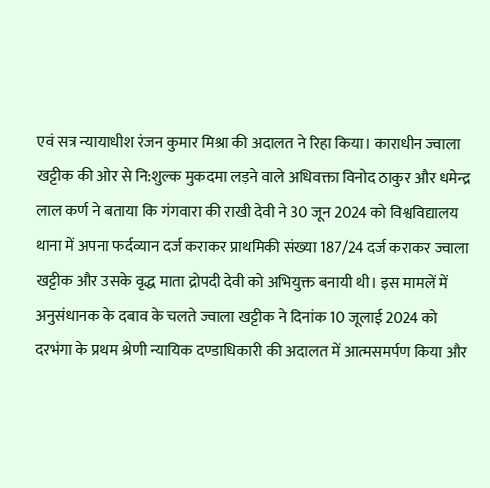एवं सत्र न्यायाधीश रंजन कुमार मिश्रा की अदालत ने रिहा किया। काराधीन ज्वाला खट्टीक की ओर से नि:शुल्क मुकदमा लड़ने वाले अधिवक्ता विनोद ठाकुर और धमेन्द्र लाल कर्ण ने बताया कि गंगवारा की राखी देवी ने 30 जून 2024 को विश्वविद्यालय थाना में अपना फर्दव्यान दर्ज कराकर प्राथमिकी संख्या 187/24 दर्ज कराकर ज्वाला खट्टीक और उसके वृद्ध माता द्रोपदी देवी को अभियुक्त बनायी थी। इस मामलें में अनुसंधानक के दबाव के चलते ज्वाला खट्टीक ने दिनांक 10 जूलाई 2024 को दरभंगा के प्रथम श्रेणी न्यायिक दण्डाधिकारी की अदालत में आत्मसमर्पण किया और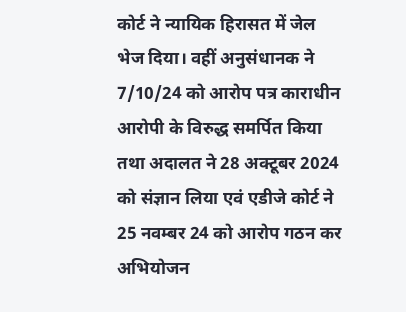कोर्ट ने न्यायिक हिरासत में जेल भेज दिया। वहीं अनुसंधानक ने 7/10/24 को आरोप पत्र काराधीन आरोपी के विरुद्ध समर्पित किया तथा अदालत ने 28 अक्टूबर 2024 को संज्ञान लिया एवं एडीजे कोर्ट ने 25 नवम्बर 24 को आरोप गठन कर अभियोजन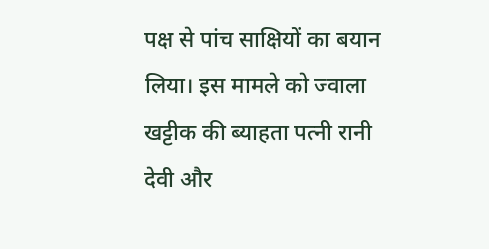पक्ष से पांच साक्षियों का बयान लिया। इस मामले को ज्वाला खट्टीक की ब्याहता पत्नी रानी देवी और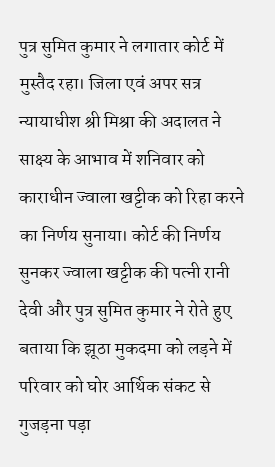पुत्र सुमित कुमार ने लगातार कोर्ट में मुस्तैद रहा। जिला एवं अपर सत्र न्यायाधीश श्री मिश्रा की अदालत ने साक्ष्य के आभाव में शनिवार को काराधीन ज्वाला खट्टीक को रिहा करने का निर्णय सुनाया। कोर्ट की निर्णय सुनकर ज्वाला खट्टीक की पत्नी रानी देवी और पुत्र सुमित कुमार ने रोते हुए बताया कि झूठा मुकदमा को लड़ने में परिवार को घोर आर्थिक संकट से गुजड़ना पड़ा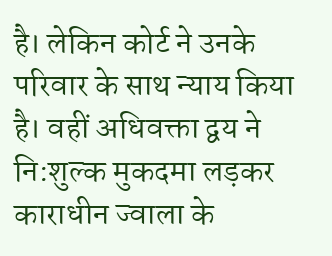है। लेकिन कोर्ट ने उनके परिवार के साथ न्याय किया है। वहीं अधिवक्ता द्वय ने नि:शुल्क मुकदमा लड़कर काराधीन ज्वाला के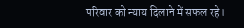परिवार को न्याय दिलाने में सफल रहे।